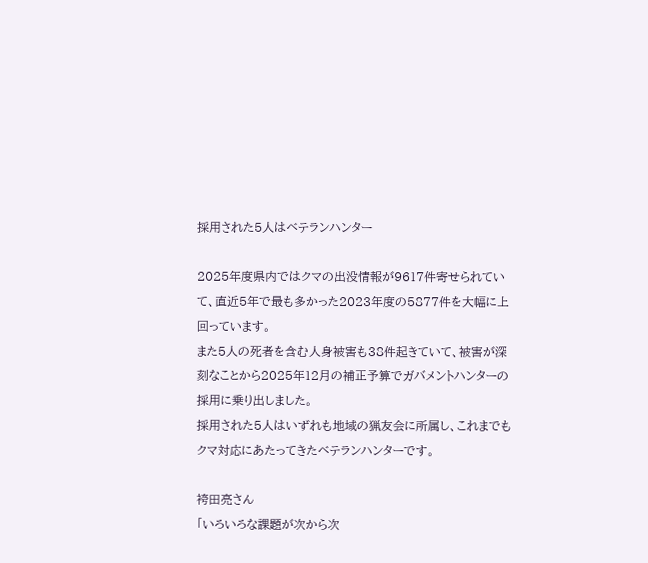採用された5人はベテランハンター

2025年度県内ではクマの出没情報が9617件寄せられていて、直近5年で最も多かった2023年度の5877件を大幅に上回っています。
また5人の死者を含む人身被害も38件起きていて、被害が深刻なことから2025年12月の補正予算でガバメントハンターの採用に乗り出しました。
採用された5人はいずれも地域の猟友会に所属し、これまでもクマ対応にあたってきたベテランハンターです。

袴田亮さん
「いろいろな課題が次から次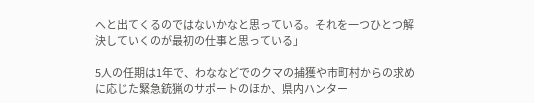へと出てくるのではないかなと思っている。それを一つひとつ解決していくのが最初の仕事と思っている」

5人の任期は1年で、わななどでのクマの捕獲や市町村からの求めに応じた緊急銃猟のサポートのほか、県内ハンター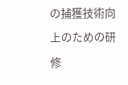の捕獲技術向上のための研修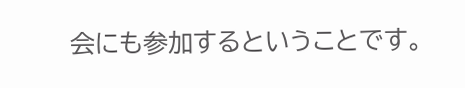会にも参加するということです。